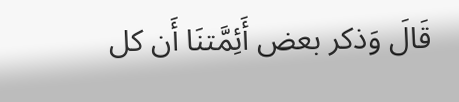قَالَ وَذكر بعض أَئِمَّتنَا أَن كل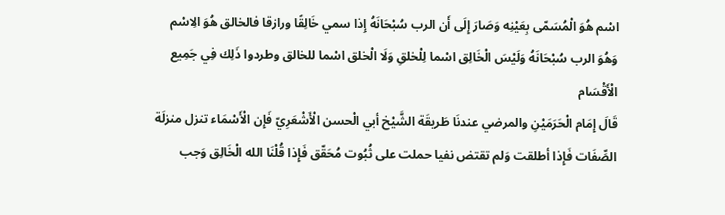اسْم هُوَ الْمُسَمّى بِعَيْنِه وَصَارَ إِلَى أَن الرب سُبْحَانَهُ إِذا سمي خَالِقًا ورازقا فالخالق هُوَ الِاسْم وَهُوَ الرب سُبْحَانَهُ وَلَيْسَ الْخَالِق اسْما لِلْخلقِ وَلَا الْخلق اسْما للخالق وطردوا ذَلِك فِي جَمِيع الْأَقْسَام
قَالَ إِمَام الْحَرَمَيْنِ والمرضي عندنَا طَريقَة الشَّيْخ أبي الْحسن الْأَشْعَرِيّ فَإِن الْأَسْمَاء تنزل منزلَة الصِّفَات فَإِذا أطلقت وَلم تقتض نفيا حملت على ثُبُوت مُحَقّق فَإِذا قُلْنَا الله الْخَالِق وَجب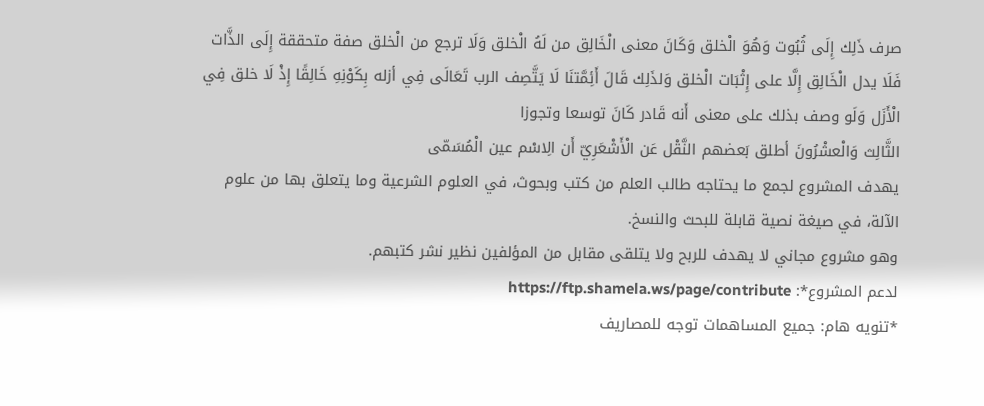صرف ذَلِك إِلَى ثُبُوت وَهُوَ الْخلق وَكَانَ معنى الْخَالِق من لَهُ الْخلق وَلَا ترجع من الْخلق صفة متحققة إِلَى الذَّات فَلَا يدل الْخَالِق إِلَّا على إِثْبَات الْخلق وَلذَلِك قَالَ أَئِمَّتنَا لَا يَتَّصِف الرب تَعَالَى فِي أزله بِكَوْنِهِ خَالِقًا إِذْ لَا خلق فِي الْأَزَل وَلَو وصف بذلك على معنى أَنه قَادر كَانَ توسعا وتجوزا
الثَّالِث وَالْعشْرُونَ أطلق بَعضهم النَّقْل عَن الْأَشْعَرِيّ أَن الِاسْم عين الْمُسَمّى
يهدف المشروع لجمع ما يحتاجه طالب العلم من كتب وبحوث، في العلوم الشرعية وما يتعلق بها من علوم الآلة، في صيغة نصية قابلة للبحث والنسخ.
وهو مشروع مجاني لا يهدف للربح ولا يتلقى مقابل من المؤلفين نظير نشر كتبهم.
لدعم المشروع*: https://ftp.shamela.ws/page/contribute
*تنويه هام: جميع المساهمات توجه للمصاريف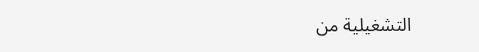التشغيلية من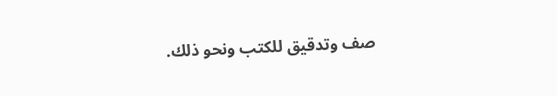صف وتدقيق للكتب ونحو ذلك.